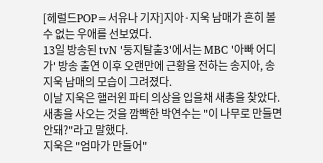[헤럴드POP=서유나 기자]지아·지욱 남매가 흔히 볼 수 없는 우애를 선보였다.
13일 방송된 tvN '둥지탈출3'에서는 MBC '아빠 어디가' 방송 출연 이후 오랜만에 근황을 전하는 송지아, 송지욱 남매의 모습이 그려졌다.
이날 지욱은 핼러윈 파티 의상을 입을채 새총을 찾았다. 새총을 사오는 것을 깜빡한 박연수는 "이 나무로 만들면 안돼?"라고 말했다.
지욱은 "엄마가 만들어"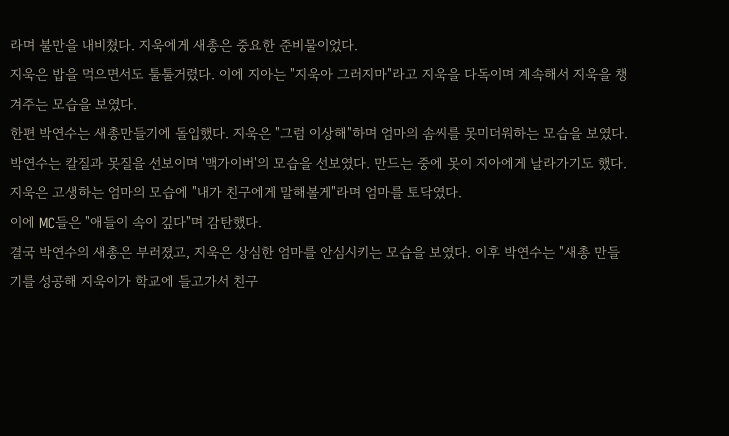라며 불만을 내비쳤다. 지욱에게 새총은 중요한 준비물이었다.
지욱은 밥을 먹으면서도 툴툴거렸다. 이에 지아는 "지욱아 그러지마"라고 지욱을 다독이며 계속해서 지욱을 챙겨주는 모습을 보였다.
한편 박연수는 새총만들기에 돌입했다. 지욱은 "그럼 이상해"하며 엄마의 솜씨를 못미더워하는 모습을 보였다.
박연수는 칼질과 못질을 선보이며 '맥가이버'의 모습을 선보였다. 만드는 중에 못이 지아에게 날라가기도 했다.
지욱은 고생하는 엄마의 모습에 "내가 친구에게 말해볼게"라며 엄마를 토닥였다.
이에 MC들은 "애들이 속이 깊다"며 감탄했다.
결국 박연수의 새총은 부러졌고, 지욱은 상심한 엄마를 안심시키는 모습을 보였다. 이후 박연수는 "새총 만들기를 성공해 지욱이가 학교에 들고가서 친구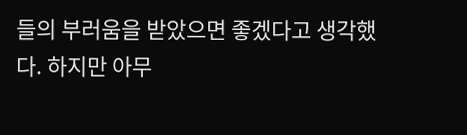들의 부러움을 받았으면 좋겠다고 생각했다. 하지만 아무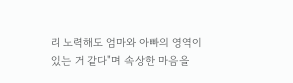리 노력해도 엄마와 아빠의 영역이 있는 거 같다"며 속상한 마음을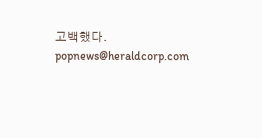고백했다.
popnews@heraldcorp.com